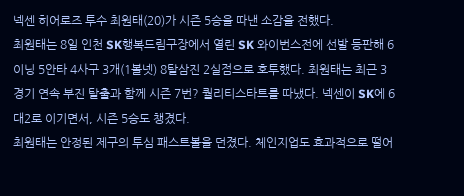넥센 히어로즈 투수 최원태(20)가 시즌 5승을 따낸 소감을 전했다.
최원태는 8일 인천 SK행복드림구장에서 열린 SK 와이번스전에 선발 등판해 6이닝 5안타 4사구 3개(1볼넷) 8탈삼진 2실점으로 호투했다. 최원태는 최근 3경기 연속 부진 탈출과 함께 시즌 7번? 퀄리티스타트를 따냈다. 넥센이 SK에 6대2로 이기면서, 시즌 5승도 챙겼다.
최원태는 안정된 제구의 투심 패스트볼을 던졌다. 체인지업도 효과적으로 떨어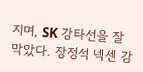지며, SK 강타선을 잘 막았다. 장정석 넥센 감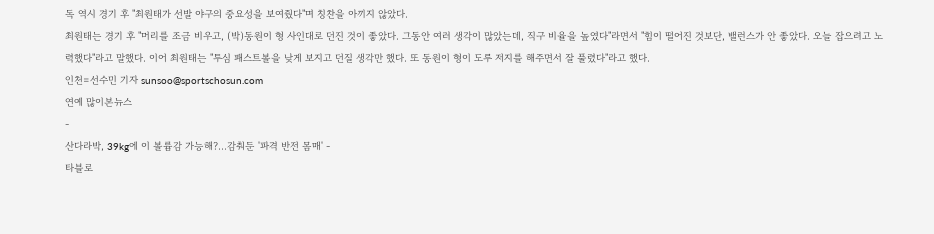독 역시 경기 후 "최원태가 선발 야구의 중요성을 보여줬다"며 칭찬을 아끼지 않았다.
최원태는 경기 후 "머리를 조금 비우고, (박)동원이 형 사인대로 던진 것이 좋았다. 그동안 여러 생각이 많았는데, 직구 비율을 높였다"라면서 "힘이 떨어진 것보단, 밸런스가 안 좋았다. 오늘 잡으려고 노력했다"라고 말했다. 이어 최원태는 "투심 패스트볼을 낮게 보지고 던질 생각만 했다. 또 동원이 형이 도루 저지를 해주면서 잘 풀렸다"라고 했다.
인천=선수민 기자 sunsoo@sportschosun.com
연예 많이본뉴스
-
산다라박, 39kg에 이 볼륨감 가능해?…감춰둔 '파격 반전 몸매' -
타블로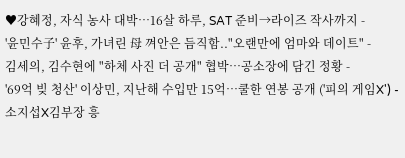♥강혜정, 자식 농사 대박…16살 하루, SAT 준비→라이즈 작사까지 -
'윤민수子' 윤후, 가녀린 母 껴안은 듬직함.."오랜만에 엄마와 데이트" -
김세의, 김수현에 "하체 사진 더 공개" 협박…공소장에 담긴 정황 -
'69억 빚 청산' 이상민, 지난해 수입만 15억…쿨한 연봉 공개 ('피의 게임X') -
소지섭X김부장 흥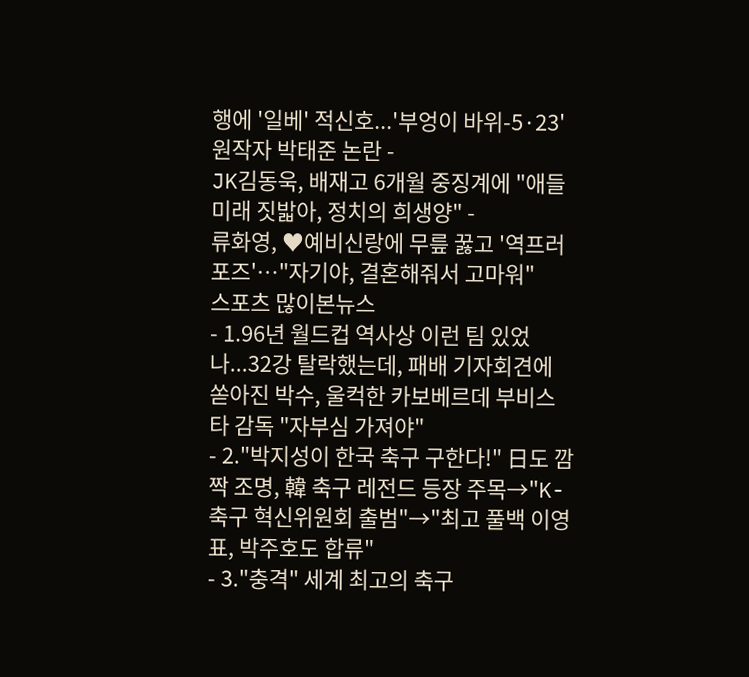행에 '일베' 적신호...'부엉이 바위-5·23' 원작자 박태준 논란 -
JK김동욱, 배재고 6개월 중징계에 "애들 미래 짓밟아, 정치의 희생양" -
류화영, ♥예비신랑에 무릎 꿇고 '역프러포즈'…"자기야, 결혼해줘서 고마워"
스포츠 많이본뉴스
- 1.96년 월드컵 역사상 이런 팀 있었나...32강 탈락했는데, 패배 기자회견에 쏟아진 박수, 울컥한 카보베르데 부비스타 감독 "자부심 가져야"
- 2."박지성이 한국 축구 구한다!" 日도 깜짝 조명, 韓 축구 레전드 등장 주목→"K-축구 혁신위원회 출범"→"최고 풀백 이영표, 박주호도 합류"
- 3."충격" 세계 최고의 축구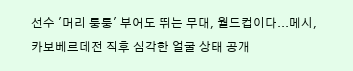선수 '머리 퉁퉁' 부어도 뛰는 무대, 월드컵이다...메시, 카보베르데전 직후 심각한 얼굴 상태 공개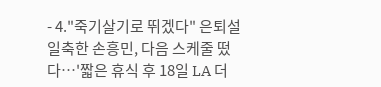- 4."죽기살기로 뛰겠다" 은퇴설 일축한 손흥민, 다음 스케줄 떴다…'짧은 휴식 후 18일 LA 더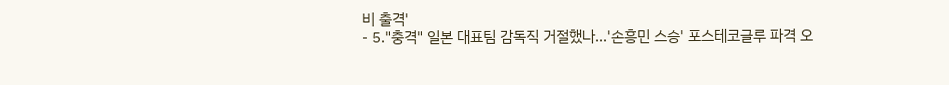비 출격'
- 5."충격" 일본 대표팀 감독직 거절했나...'손흥민 스승' 포스테코글루 파격 오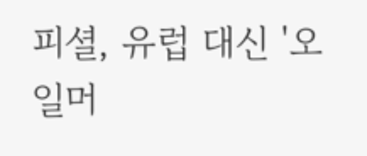피셜, 유럽 대신 '오일머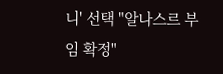니' 선택 "알나스르 부임 확정"